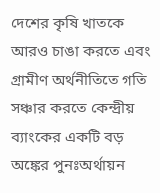দেশের কৃষি খাতকে আরও চাঙা করতে এবং গ্রামীণ অর্থনীতিতে গতি সঞ্চার করতে কেন্দ্রীয় ব্যাংকের একটি বড় অঙ্কের পুনঃঅর্থায়ন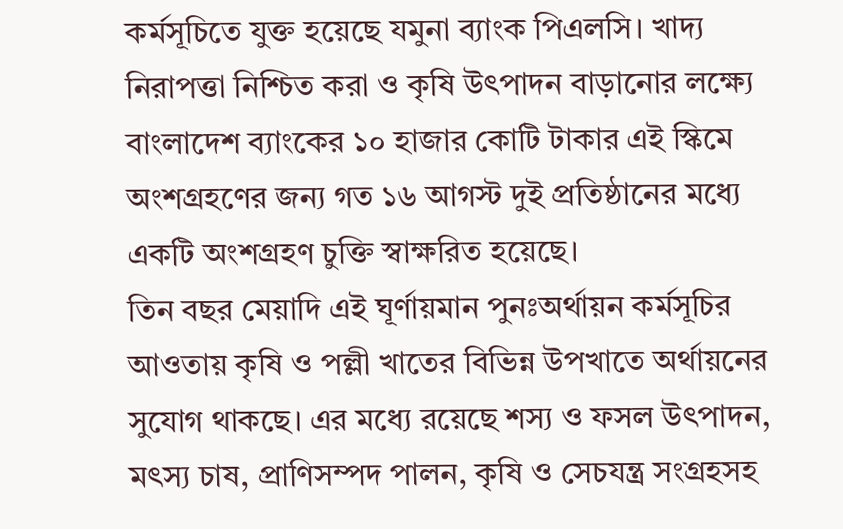কর্মসূচিতে যুক্ত হয়েছে যমুনা ব্যাংক পিএলসি। খাদ্য নিরাপত্তা নিশ্চিত করা ও কৃষি উৎপাদন বাড়ানোর লক্ষ্যে বাংলাদেশ ব্যাংকের ১০ হাজার কোটি টাকার এই স্কিমে অংশগ্রহণের জন্য গত ১৬ আগস্ট দুই প্রতিষ্ঠানের মধ্যে একটি অংশগ্রহণ চুক্তি স্বাক্ষরিত হয়েছে।
তিন বছর মেয়াদি এই ঘূর্ণায়মান পুনঃঅর্থায়ন কর্মসূচির আওতায় কৃষি ও পল্লী খাতের বিভিন্ন উপখাতে অর্থায়নের সুযোগ থাকছে। এর মধ্যে রয়েছে শস্য ও ফসল উৎপাদন, মৎস্য চাষ, প্রাণিসম্পদ পালন, কৃষি ও সেচযন্ত্র সংগ্রহসহ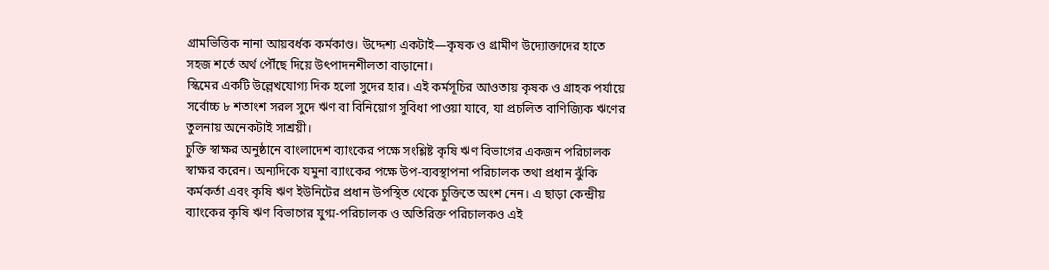গ্রামভিত্তিক নানা আয়বর্ধক কর্মকাণ্ড। উদ্দেশ্য একটাই—কৃষক ও গ্রামীণ উদ্যোক্তাদের হাতে সহজ শর্তে অর্থ পৌঁছে দিয়ে উৎপাদনশীলতা বাড়ানো।
স্কিমের একটি উল্লেখযোগ্য দিক হলো সুদের হার। এই কর্মসূচির আওতায় কৃষক ও গ্রাহক পর্যায়ে সর্বোচ্চ ৮ শতাংশ সরল সুদে ঋণ বা বিনিয়োগ সুবিধা পাওয়া যাবে, যা প্রচলিত বাণিজ্যিক ঋণের তুলনায় অনেকটাই সাশ্রয়ী।
চুক্তি স্বাক্ষর অনুষ্ঠানে বাংলাদেশ ব্যাংকের পক্ষে সংশ্লিষ্ট কৃষি ঋণ বিভাগের একজন পরিচালক স্বাক্ষর করেন। অন্যদিকে যমুনা ব্যাংকের পক্ষে উপ-ব্যবস্থাপনা পরিচালক তথা প্রধান ঝুঁকি কর্মকর্তা এবং কৃষি ঋণ ইউনিটের প্রধান উপস্থিত থেকে চুক্তিতে অংশ নেন। এ ছাড়া কেন্দ্রীয় ব্যাংকের কৃষি ঋণ বিভাগের যুগ্ম-পরিচালক ও অতিরিক্ত পরিচালকও এই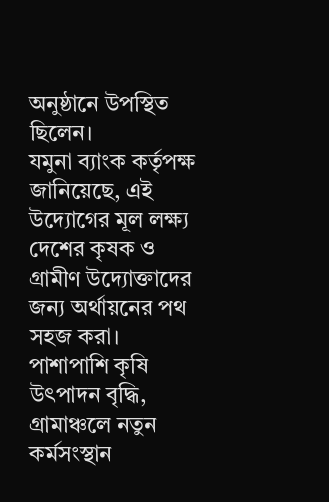অনুষ্ঠানে উপস্থিত ছিলেন।
যমুনা ব্যাংক কর্তৃপক্ষ জানিয়েছে, এই উদ্যোগের মূল লক্ষ্য দেশের কৃষক ও গ্রামীণ উদ্যোক্তাদের জন্য অর্থায়নের পথ সহজ করা। পাশাপাশি কৃষি উৎপাদন বৃদ্ধি, গ্রামাঞ্চলে নতুন কর্মসংস্থান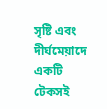সৃষ্টি এবং দীর্ঘমেয়াদে একটি টেকসই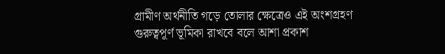গ্রামীণ অর্থনীতি গড়ে তোলার ক্ষেত্রেও এই অংশগ্রহণ গুরুত্বপূর্ণ ভূমিকা রাখবে বলে আশা প্রকাশ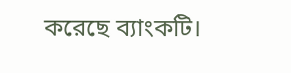করেছে ব্যাংকটি।